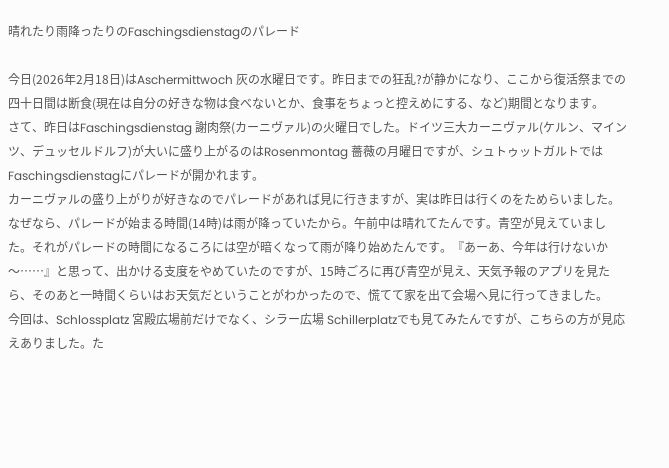晴れたり雨降ったりのFaschingsdienstagのパレード

今日(2026年2月18日)はAschermittwoch 灰の水曜日です。昨日までの狂乱?が静かになり、ここから復活祭までの四十日間は断食(現在は自分の好きな物は食べないとか、食事をちょっと控えめにする、など)期間となります。
さて、昨日はFaschingsdienstag 謝肉祭(カーニヴァル)の火曜日でした。ドイツ三大カーニヴァル(ケルン、マインツ、デュッセルドルフ)が大いに盛り上がるのはRosenmontag 薔薇の月曜日ですが、シュトゥットガルトではFaschingsdienstagにパレードが開かれます。
カーニヴァルの盛り上がりが好きなのでパレードがあれば見に行きますが、実は昨日は行くのをためらいました。なぜなら、パレードが始まる時間(14時)は雨が降っていたから。午前中は晴れてたんです。青空が見えていました。それがパレードの時間になるころには空が暗くなって雨が降り始めたんです。『あーあ、今年は行けないか〜……』と思って、出かける支度をやめていたのですが、15時ごろに再び青空が見え、天気予報のアプリを見たら、そのあと一時間くらいはお天気だということがわかったので、慌てて家を出て会場へ見に行ってきました。
今回は、Schlossplatz 宮殿広場前だけでなく、シラー広場 Schillerplatzでも見てみたんですが、こちらの方が見応えありました。た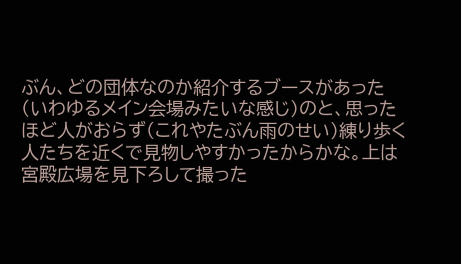ぶん、どの団体なのか紹介するブースがあった(いわゆるメイン会場みたいな感じ)のと、思ったほど人がおらず(これやたぶん雨のせい)練り歩く人たちを近くで見物しやすかったからかな。上は宮殿広場を見下ろして撮った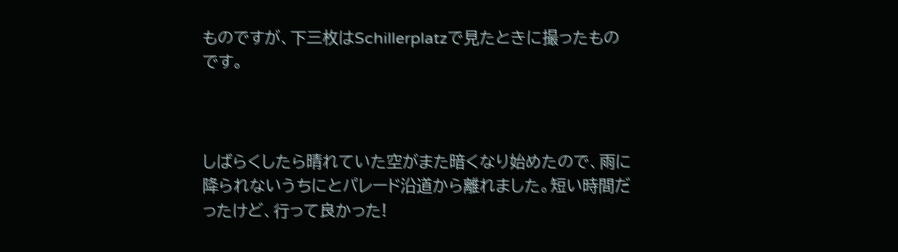ものですが、下三枚はSchillerplatzで見たときに撮ったものです。



しばらくしたら晴れていた空がまた暗くなり始めたので、雨に降られないうちにとパレード沿道から離れました。短い時間だったけど、行って良かった!